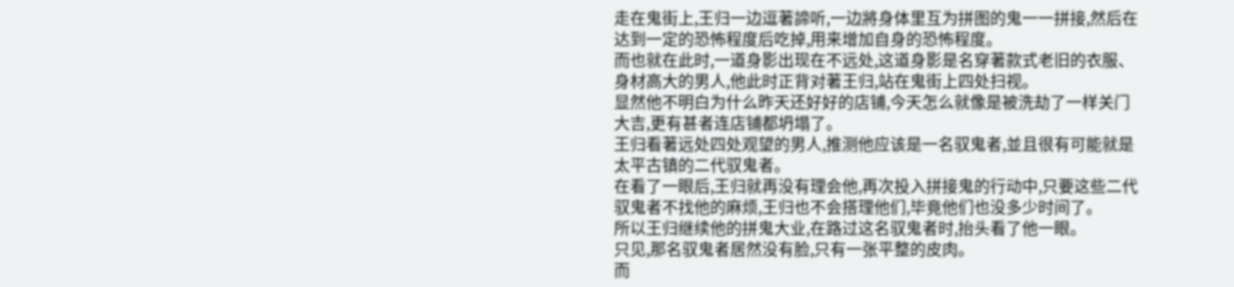走在鬼街上,王归一边逗著諦听,一边將身体里互为拼图的鬼一一拼接,然后在达到一定的恐怖程度后吃掉,用来增加自身的恐怖程度。
而也就在此时,一道身影出现在不远处,这道身影是名穿著款式老旧的衣服、身材高大的男人,他此时正背对著王归,站在鬼街上四处扫视。
显然他不明白为什么昨天还好好的店铺,今天怎么就像是被洗劫了一样关门大吉,更有甚者连店铺都坍塌了。
王归看著远处四处观望的男人,推测他应该是一名驭鬼者,並且很有可能就是太平古镇的二代驭鬼者。
在看了一眼后,王归就再没有理会他,再次投入拼接鬼的行动中,只要这些二代驭鬼者不找他的麻烦,王归也不会搭理他们,毕竟他们也没多少时间了。
所以王归继续他的拼鬼大业,在路过这名驭鬼者时,抬头看了他一眼。
只见,那名驭鬼者居然没有脸,只有一张平整的皮肉。
而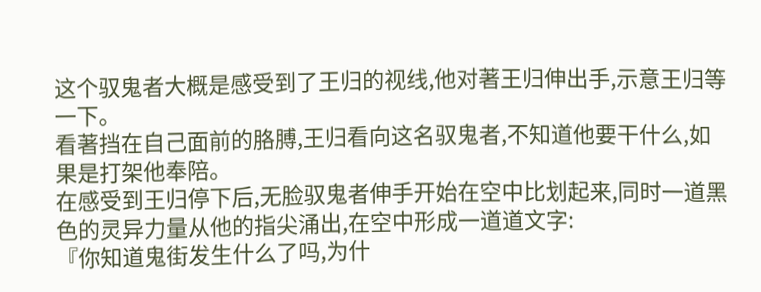这个驭鬼者大概是感受到了王归的视线,他对著王归伸出手,示意王归等一下。
看著挡在自己面前的胳膊,王归看向这名驭鬼者,不知道他要干什么,如果是打架他奉陪。
在感受到王归停下后,无脸驭鬼者伸手开始在空中比划起来,同时一道黑色的灵异力量从他的指尖涌出,在空中形成一道道文字:
『你知道鬼街发生什么了吗,为什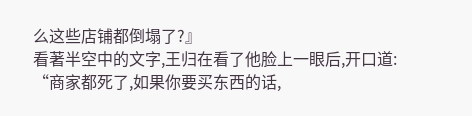么这些店铺都倒塌了?』
看著半空中的文字,王归在看了他脸上一眼后,开口道:
“商家都死了,如果你要买东西的话,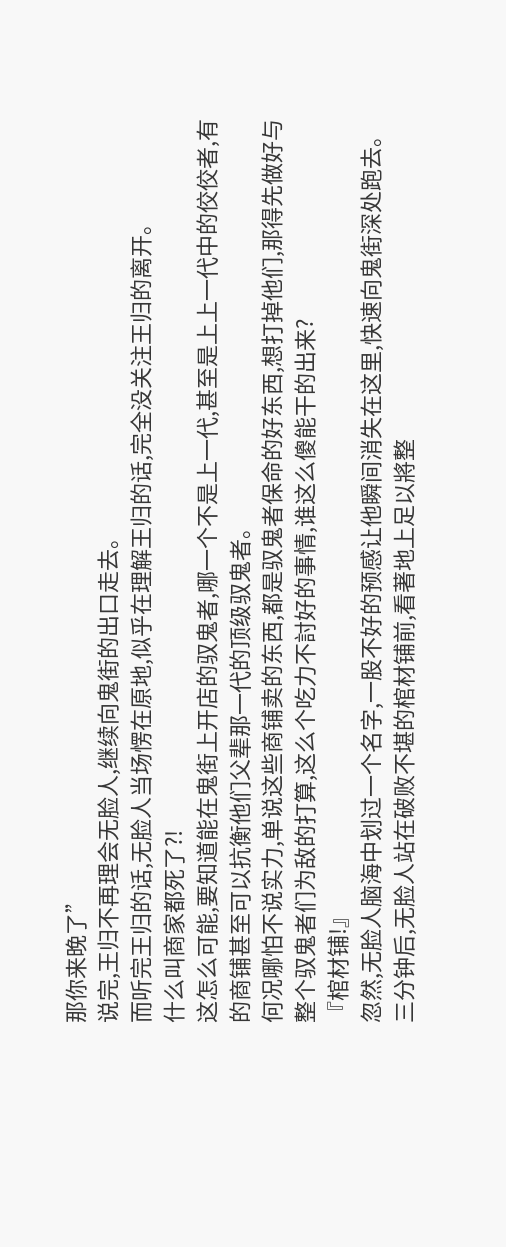那你来晚了”
说完,王归不再理会无脸人,继续向鬼街的出口走去。
而听完王归的话,无脸人当场愣在原地,似乎在理解王归的话,完全没关注王归的离开。
什么叫商家都死了?!
这怎么可能,要知道能在鬼街上开店的驭鬼者,哪一个不是上一代,甚至是上上一代中的佼佼者,有的商铺甚至可以抗衡他们父辈那一代的顶级驭鬼者。
何况哪怕不说实力,单说这些商铺卖的东西,都是驭鬼者保命的好东西,想打掉他们,那得先做好与整个驭鬼者们为敌的打算,这么个吃力不討好的事情,谁这么傻能干的出来?
『棺材铺!』
忽然,无脸人脑海中划过一个名字,一股不好的预感让他瞬间消失在这里,快速向鬼街深处跑去。
三分钟后,无脸人站在破败不堪的棺材铺前,看著地上足以將整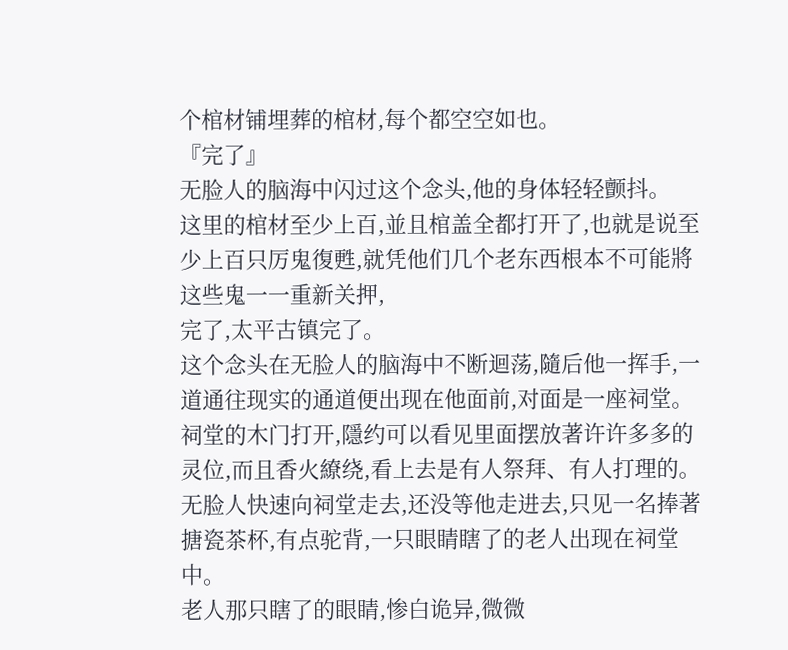个棺材铺埋葬的棺材,每个都空空如也。
『完了』
无脸人的脑海中闪过这个念头,他的身体轻轻颤抖。
这里的棺材至少上百,並且棺盖全都打开了,也就是说至少上百只厉鬼復甦,就凭他们几个老东西根本不可能將这些鬼一一重新关押,
完了,太平古镇完了。
这个念头在无脸人的脑海中不断迴荡,隨后他一挥手,一道通往现实的通道便出现在他面前,对面是一座祠堂。
祠堂的木门打开,隱约可以看见里面摆放著许许多多的灵位,而且香火繚绕,看上去是有人祭拜、有人打理的。
无脸人快速向祠堂走去,还没等他走进去,只见一名捧著搪瓷茶杯,有点驼背,一只眼睛瞎了的老人出现在祠堂中。
老人那只瞎了的眼睛,惨白诡异,微微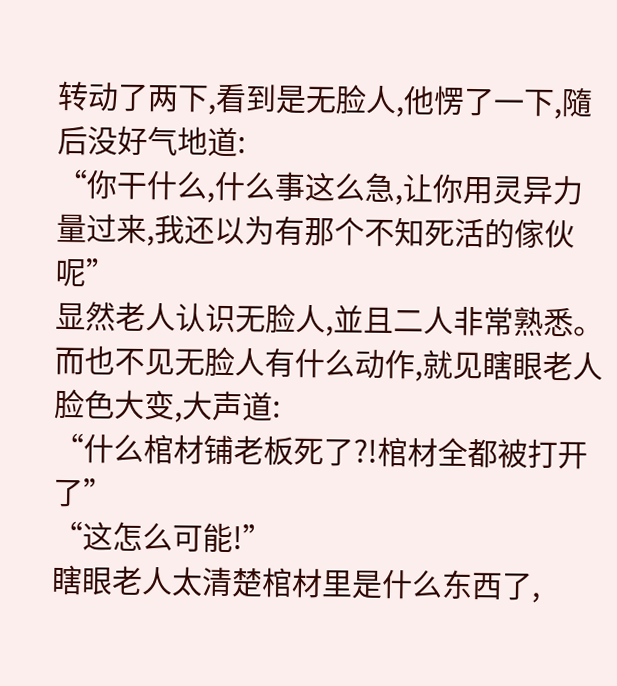转动了两下,看到是无脸人,他愣了一下,隨后没好气地道:
“你干什么,什么事这么急,让你用灵异力量过来,我还以为有那个不知死活的傢伙呢”
显然老人认识无脸人,並且二人非常熟悉。
而也不见无脸人有什么动作,就见瞎眼老人脸色大变,大声道:
“什么棺材铺老板死了?!棺材全都被打开了”
“这怎么可能!”
瞎眼老人太清楚棺材里是什么东西了,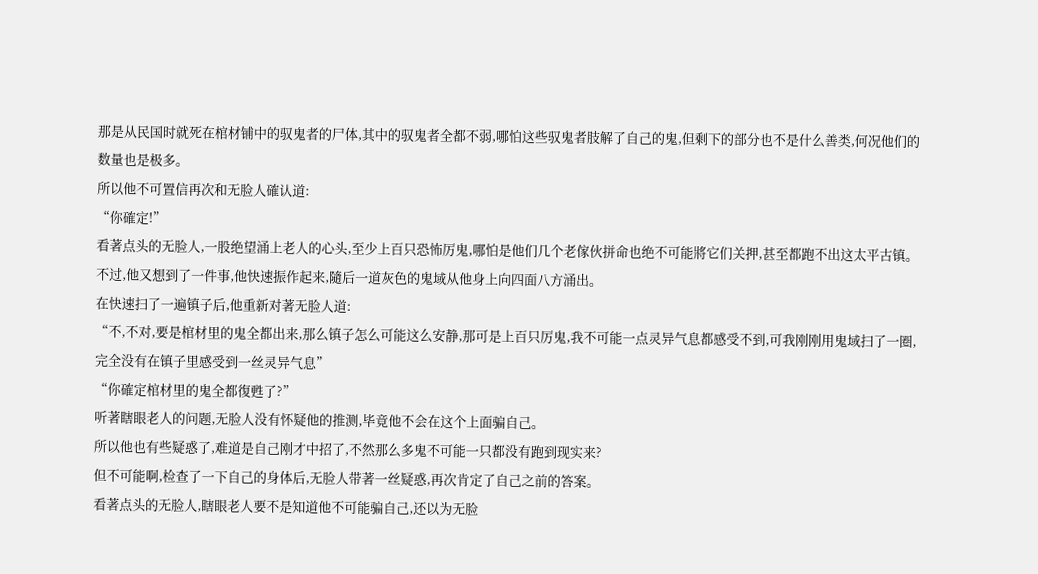那是从民国时就死在棺材铺中的驭鬼者的尸体,其中的驭鬼者全都不弱,哪怕这些驭鬼者肢解了自己的鬼,但剩下的部分也不是什么善类,何况他们的数量也是极多。
所以他不可置信再次和无脸人確认道:
“你確定!”
看著点头的无脸人,一股绝望涌上老人的心头,至少上百只恐怖厉鬼,哪怕是他们几个老傢伙拼命也绝不可能將它们关押,甚至都跑不出这太平古镇。
不过,他又想到了一件事,他快速振作起来,隨后一道灰色的鬼域从他身上向四面八方涌出。
在快速扫了一遍镇子后,他重新对著无脸人道:
“不,不对,要是棺材里的鬼全都出来,那么镇子怎么可能这么安静,那可是上百只厉鬼,我不可能一点灵异气息都感受不到,可我刚刚用鬼域扫了一圈,完全没有在镇子里感受到一丝灵异气息”
“你確定棺材里的鬼全都復甦了?”
听著瞎眼老人的问题,无脸人没有怀疑他的推测,毕竟他不会在这个上面骗自己。
所以他也有些疑惑了,难道是自己刚才中招了,不然那么多鬼不可能一只都没有跑到现实来?
但不可能啊,检查了一下自己的身体后,无脸人带著一丝疑惑,再次肯定了自己之前的答案。
看著点头的无脸人,瞎眼老人要不是知道他不可能骗自己,还以为无脸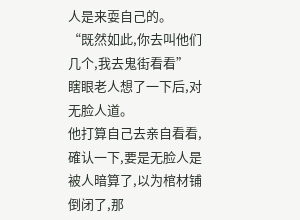人是来耍自己的。
“既然如此,你去叫他们几个,我去鬼街看看”
瞎眼老人想了一下后,对无脸人道。
他打算自己去亲自看看,確认一下,要是无脸人是被人暗算了,以为棺材铺倒闭了,那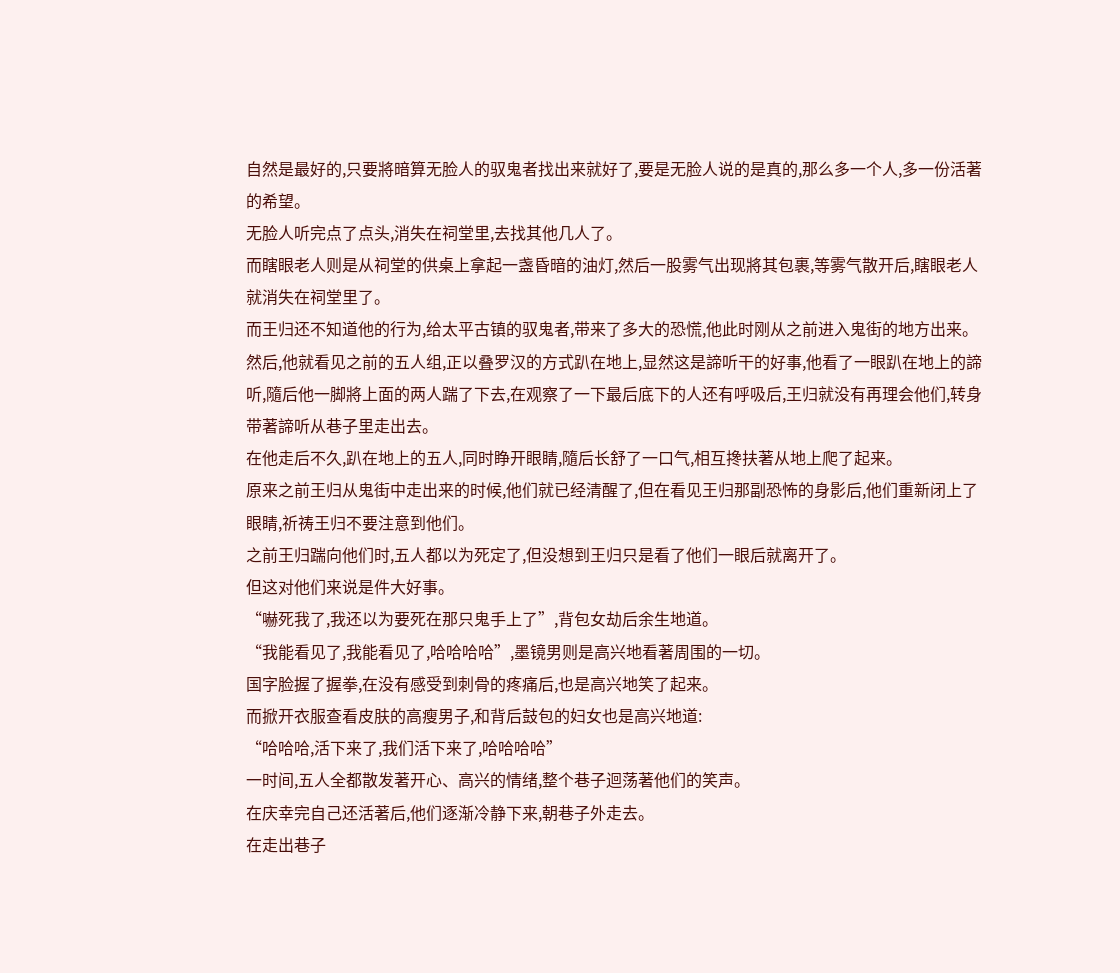自然是最好的,只要將暗算无脸人的驭鬼者找出来就好了,要是无脸人说的是真的,那么多一个人,多一份活著的希望。
无脸人听完点了点头,消失在祠堂里,去找其他几人了。
而瞎眼老人则是从祠堂的供桌上拿起一盏昏暗的油灯,然后一股雾气出现將其包裹,等雾气散开后,瞎眼老人就消失在祠堂里了。
而王归还不知道他的行为,给太平古镇的驭鬼者,带来了多大的恐慌,他此时刚从之前进入鬼街的地方出来。
然后,他就看见之前的五人组,正以叠罗汉的方式趴在地上,显然这是諦听干的好事,他看了一眼趴在地上的諦听,隨后他一脚將上面的两人踹了下去,在观察了一下最后底下的人还有呼吸后,王归就没有再理会他们,转身带著諦听从巷子里走出去。
在他走后不久,趴在地上的五人,同时睁开眼睛,隨后长舒了一口气,相互搀扶著从地上爬了起来。
原来之前王归从鬼街中走出来的时候,他们就已经清醒了,但在看见王归那副恐怖的身影后,他们重新闭上了眼睛,祈祷王归不要注意到他们。
之前王归踹向他们时,五人都以为死定了,但没想到王归只是看了他们一眼后就离开了。
但这对他们来说是件大好事。
“嚇死我了,我还以为要死在那只鬼手上了”,背包女劫后余生地道。
“我能看见了,我能看见了,哈哈哈哈”,墨镜男则是高兴地看著周围的一切。
国字脸握了握拳,在没有感受到刺骨的疼痛后,也是高兴地笑了起来。
而掀开衣服查看皮肤的高瘦男子,和背后鼓包的妇女也是高兴地道:
“哈哈哈,活下来了,我们活下来了,哈哈哈哈”
一时间,五人全都散发著开心、高兴的情绪,整个巷子迴荡著他们的笑声。
在庆幸完自己还活著后,他们逐渐冷静下来,朝巷子外走去。
在走出巷子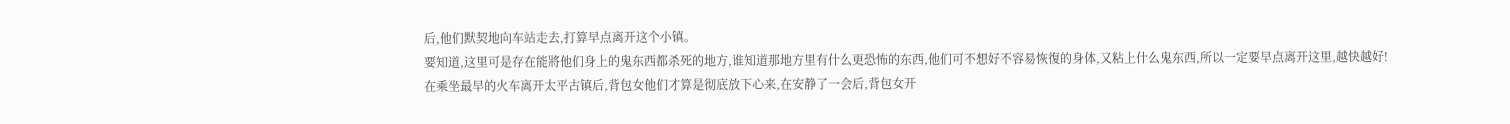后,他们默契地向车站走去,打算早点离开这个小镇。
要知道,这里可是存在能將他们身上的鬼东西都杀死的地方,谁知道那地方里有什么更恐怖的东西,他们可不想好不容易恢復的身体,又粘上什么鬼东西,所以一定要早点离开这里,越快越好!
在乘坐最早的火车离开太平古镇后,背包女他们才算是彻底放下心来,在安静了一会后,背包女开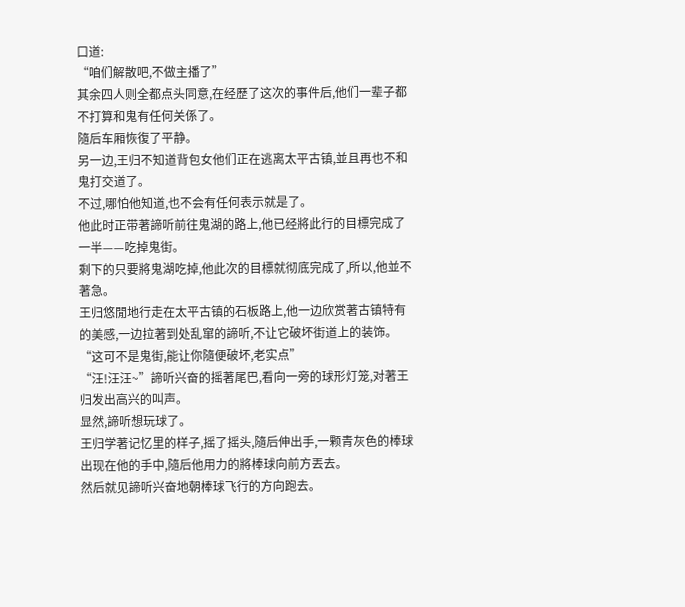口道:
“咱们解散吧,不做主播了”
其余四人则全都点头同意,在经歷了这次的事件后,他们一辈子都不打算和鬼有任何关係了。
隨后车厢恢復了平静。
另一边,王归不知道背包女他们正在逃离太平古镇,並且再也不和鬼打交道了。
不过,哪怕他知道,也不会有任何表示就是了。
他此时正带著諦听前往鬼湖的路上,他已经將此行的目標完成了一半——吃掉鬼街。
剩下的只要將鬼湖吃掉,他此次的目標就彻底完成了,所以,他並不著急。
王归悠閒地行走在太平古镇的石板路上,他一边欣赏著古镇特有的美感,一边拉著到处乱窜的諦听,不让它破坏街道上的装饰。
“这可不是鬼街,能让你隨便破坏,老实点”
“汪!汪汪~”諦听兴奋的摇著尾巴,看向一旁的球形灯笼,对著王归发出高兴的叫声。
显然,諦听想玩球了。
王归学著记忆里的样子,摇了摇头,隨后伸出手,一颗青灰色的棒球出现在他的手中,隨后他用力的將棒球向前方丟去。
然后就见諦听兴奋地朝棒球飞行的方向跑去。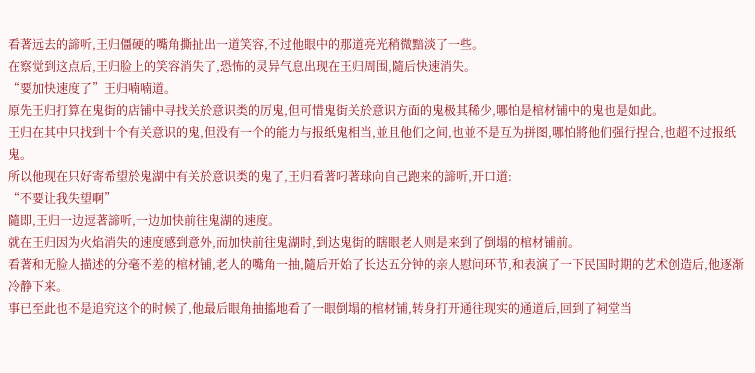看著远去的諦听,王归僵硬的嘴角撕扯出一道笑容,不过他眼中的那道亮光稍微黯淡了一些。
在察觉到这点后,王归脸上的笑容消失了,恐怖的灵异气息出现在王归周围,隨后快速消失。
“要加快速度了”王归喃喃道。
原先王归打算在鬼街的店铺中寻找关於意识类的厉鬼,但可惜鬼街关於意识方面的鬼极其稀少,哪怕是棺材铺中的鬼也是如此。
王归在其中只找到十个有关意识的鬼,但没有一个的能力与报纸鬼相当,並且他们之间,也並不是互为拼图,哪怕將他们强行捏合,也超不过报纸鬼。
所以他现在只好寄希望於鬼湖中有关於意识类的鬼了,王归看著叼著球向自己跑来的諦听,开口道:
“不要让我失望啊”
隨即,王归一边逗著諦听,一边加快前往鬼湖的速度。
就在王归因为火焰消失的速度感到意外,而加快前往鬼湖时,到达鬼街的瞎眼老人则是来到了倒塌的棺材铺前。
看著和无脸人描述的分毫不差的棺材铺,老人的嘴角一抽,隨后开始了长达五分钟的亲人慰问环节,和表演了一下民国时期的艺术创造后,他逐渐冷静下来。
事已至此也不是追究这个的时候了,他最后眼角抽搐地看了一眼倒塌的棺材铺,转身打开通往现实的通道后,回到了祠堂当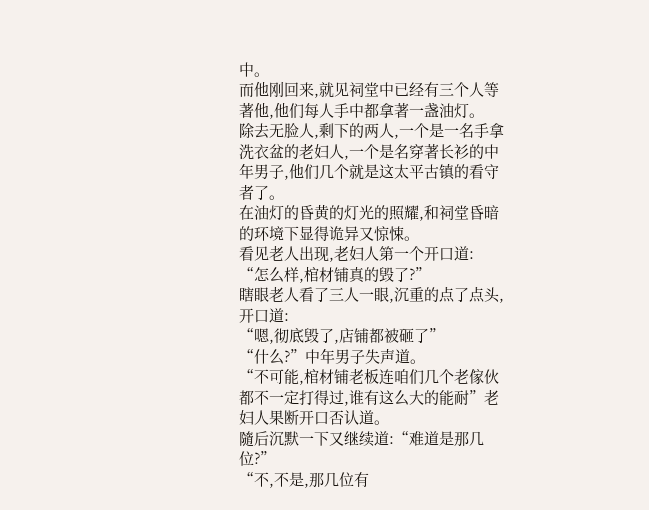中。
而他刚回来,就见祠堂中已经有三个人等著他,他们每人手中都拿著一盏油灯。
除去无脸人,剩下的两人,一个是一名手拿洗衣盆的老妇人,一个是名穿著长衫的中年男子,他们几个就是这太平古镇的看守者了。
在油灯的昏黄的灯光的照耀,和祠堂昏暗的环境下显得诡异又惊悚。
看见老人出现,老妇人第一个开口道:
“怎么样,棺材铺真的毁了?”
瞎眼老人看了三人一眼,沉重的点了点头,开口道:
“嗯,彻底毁了,店铺都被砸了”
“什么?”中年男子失声道。
“不可能,棺材铺老板连咱们几个老傢伙都不一定打得过,谁有这么大的能耐”老妇人果断开口否认道。
隨后沉默一下又继续道:“难道是那几位?”
“不,不是,那几位有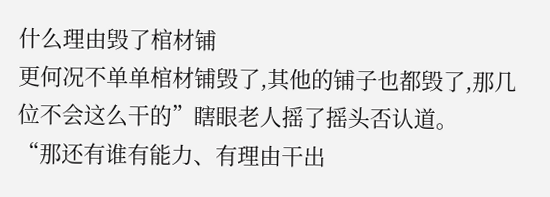什么理由毁了棺材铺
更何况不单单棺材铺毁了,其他的铺子也都毁了,那几位不会这么干的”瞎眼老人摇了摇头否认道。
“那还有谁有能力、有理由干出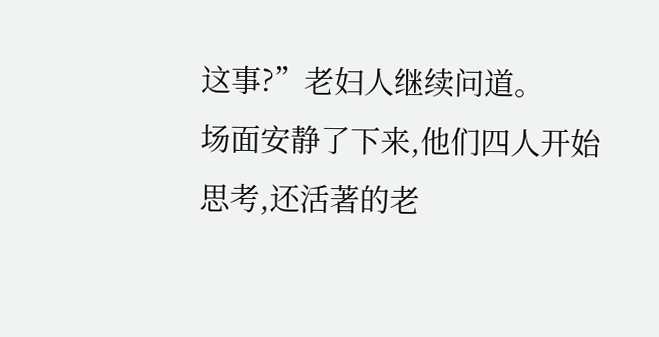这事?”老妇人继续问道。
场面安静了下来,他们四人开始思考,还活著的老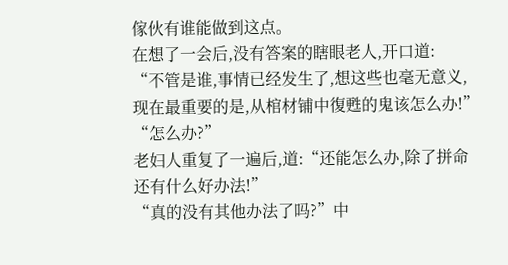傢伙有谁能做到这点。
在想了一会后,没有答案的瞎眼老人,开口道:
“不管是谁,事情已经发生了,想这些也毫无意义,现在最重要的是,从棺材铺中復甦的鬼该怎么办!”
“怎么办?”
老妇人重复了一遍后,道:“还能怎么办,除了拼命还有什么好办法!”
“真的没有其他办法了吗?”中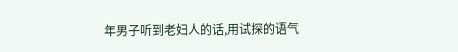年男子听到老妇人的话,用试探的语气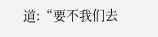道:“要不我们去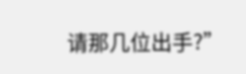请那几位出手?”